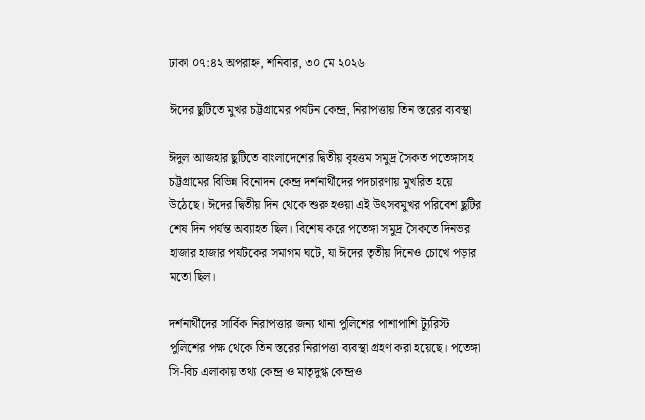ঢাকা ০৭:৪২ অপরাহ্ন, শনিবার, ৩০ মে ২০২৬

ঈদের ছুটিতে মুখর চট্টগ্রামের পর্যটন কেন্দ্র, নিরাপত্তায় তিন স্তরের ব্যবস্থা

ঈদুল আজহার ছুটিতে বাংলাদেশের দ্বিতীয় বৃহত্তম সমুদ্র সৈকত পতেঙ্গাসহ চট্টগ্রামের বিভিন্ন বিনোদন কেন্দ্র দর্শনার্থীদের পদচারণায় মুখরিত হয়ে উঠেছে। ঈদের দ্বিতীয় দিন থেকে শুরু হওয়া এই উৎসবমুখর পরিবেশ ছুটির শেষ দিন পর্যন্ত অব্যাহত ছিল। বিশেষ করে পতেঙ্গা সমুদ্র সৈকতে দিনভর হাজার হাজার পর্যটকের সমাগম ঘটে, যা ঈদের তৃতীয় দিনেও চোখে পড়ার মতো ছিল।

দর্শনার্থীদের সার্বিক নিরাপত্তার জন্য থানা পুলিশের পাশাপাশি ট্যুরিস্ট পুলিশের পক্ষ থেকে তিন স্তরের নিরাপত্তা ব্যবস্থা গ্রহণ করা হয়েছে। পতেঙ্গা সি-বিচ এলাকায় তথ্য কেন্দ্র ও মাতৃদুগ্ধ কেন্দ্রও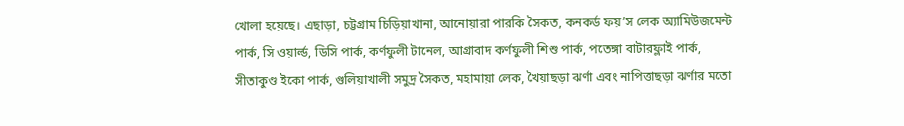খোলা হয়েছে। এছাড়া, চট্টগ্রাম চিড়িয়াখানা, আনোয়ারা পারকি সৈকত, কনকর্ড ফয়’স লেক অ্যামিউজমেন্ট পার্ক, সি ওয়ার্ল্ড, ডিসি পার্ক, কর্ণফুলী টানেল, আগ্রাবাদ কর্ণফুলী শিশু পার্ক, পতেঙ্গা বাটারফ্লাই পার্ক, সীতাকুণ্ড ইকো পার্ক, গুলিয়াখালী সমুদ্র সৈকত, মহামায়া লেক, খৈয়াছড়া ঝর্ণা এবং নাপিত্তাছড়া ঝর্ণার মতো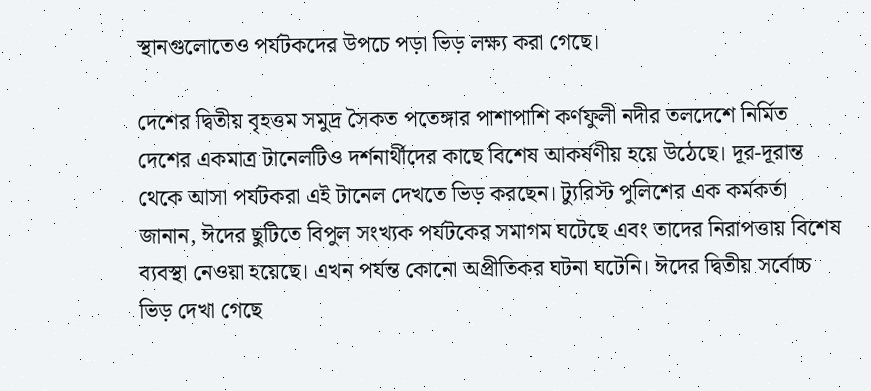স্থানগুলোতেও পর্যটকদের উপচে পড়া ভিড় লক্ষ্য করা গেছে।

দেশের দ্বিতীয় বৃহত্তম সমুদ্র সৈকত পতেঙ্গার পাশাপাশি কর্ণফুলী নদীর তলদেশে নির্মিত দেশের একমাত্র টানেলটিও দর্শনার্থীদের কাছে বিশেষ আকর্ষণীয় হয়ে উঠেছে। দূর-দূরান্ত থেকে আসা পর্যটকরা এই টানেল দেখতে ভিড় করছেন। ট্যুরিস্ট পুলিশের এক কর্মকর্তা জানান, ঈদের ছুটিতে বিপুল সংখ্যক পর্যটকের সমাগম ঘটেছে এবং তাদের নিরাপত্তায় বিশেষ ব্যবস্থা নেওয়া হয়েছে। এখন পর্যন্ত কোনো অপ্রীতিকর ঘটনা ঘটেনি। ঈদের দ্বিতীয় সর্বোচ্চ ভিড় দেখা গেছে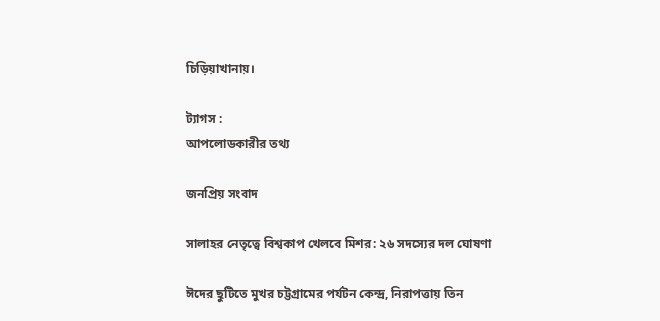চিড়িয়াখানায়।

ট্যাগস :
আপলোডকারীর তথ্য

জনপ্রিয় সংবাদ

সালাহর নেতৃত্বে বিশ্বকাপ খেলবে মিশর: ২৬ সদস্যের দল ঘোষণা

ঈদের ছুটিতে মুখর চট্টগ্রামের পর্যটন কেন্দ্র, নিরাপত্তায় তিন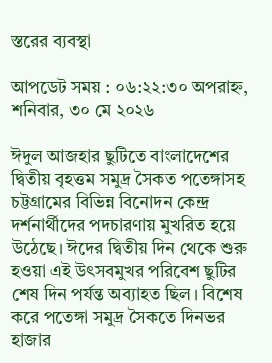স্তরের ব্যবস্থা

আপডেট সময় : ০৬:২২:৩০ অপরাহ্ন, শনিবার, ৩০ মে ২০২৬

ঈদুল আজহার ছুটিতে বাংলাদেশের দ্বিতীয় বৃহত্তম সমুদ্র সৈকত পতেঙ্গাসহ চট্টগ্রামের বিভিন্ন বিনোদন কেন্দ্র দর্শনার্থীদের পদচারণায় মুখরিত হয়ে উঠেছে। ঈদের দ্বিতীয় দিন থেকে শুরু হওয়া এই উৎসবমুখর পরিবেশ ছুটির শেষ দিন পর্যন্ত অব্যাহত ছিল। বিশেষ করে পতেঙ্গা সমুদ্র সৈকতে দিনভর হাজার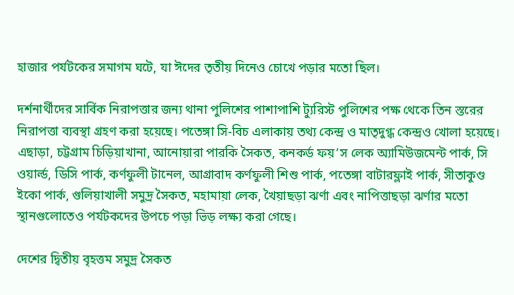হাজার পর্যটকের সমাগম ঘটে, যা ঈদের তৃতীয় দিনেও চোখে পড়ার মতো ছিল।

দর্শনার্থীদের সার্বিক নিরাপত্তার জন্য থানা পুলিশের পাশাপাশি ট্যুরিস্ট পুলিশের পক্ষ থেকে তিন স্তরের নিরাপত্তা ব্যবস্থা গ্রহণ করা হয়েছে। পতেঙ্গা সি-বিচ এলাকায় তথ্য কেন্দ্র ও মাতৃদুগ্ধ কেন্দ্রও খোলা হয়েছে। এছাড়া, চট্টগ্রাম চিড়িয়াখানা, আনোয়ারা পারকি সৈকত, কনকর্ড ফয়’স লেক অ্যামিউজমেন্ট পার্ক, সি ওয়ার্ল্ড, ডিসি পার্ক, কর্ণফুলী টানেল, আগ্রাবাদ কর্ণফুলী শিশু পার্ক, পতেঙ্গা বাটারফ্লাই পার্ক, সীতাকুণ্ড ইকো পার্ক, গুলিয়াখালী সমুদ্র সৈকত, মহামায়া লেক, খৈয়াছড়া ঝর্ণা এবং নাপিত্তাছড়া ঝর্ণার মতো স্থানগুলোতেও পর্যটকদের উপচে পড়া ভিড় লক্ষ্য করা গেছে।

দেশের দ্বিতীয় বৃহত্তম সমুদ্র সৈকত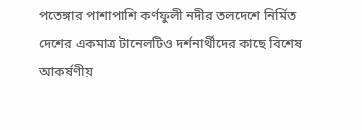পতেঙ্গার পাশাপাশি কর্ণফুলী নদীর তলদেশে নির্মিত দেশের একমাত্র টানেলটিও দর্শনার্থীদের কাছে বিশেষ আকর্ষণীয়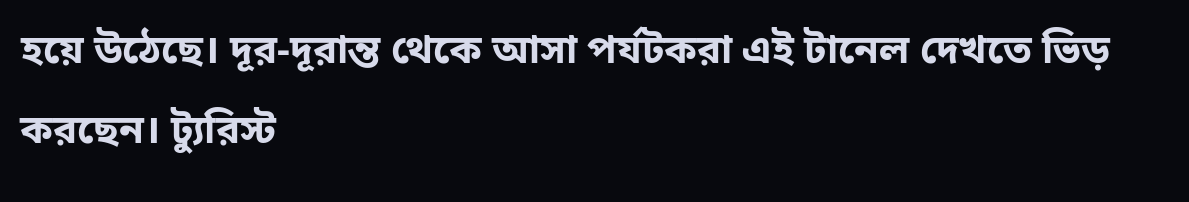হয়ে উঠেছে। দূর-দূরান্ত থেকে আসা পর্যটকরা এই টানেল দেখতে ভিড় করছেন। ট্যুরিস্ট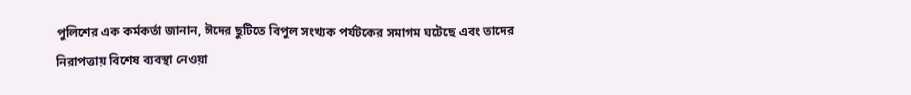পুলিশের এক কর্মকর্তা জানান, ঈদের ছুটিতে বিপুল সংখ্যক পর্যটকের সমাগম ঘটেছে এবং তাদের নিরাপত্তায় বিশেষ ব্যবস্থা নেওয়া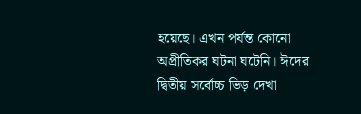হয়েছে। এখন পর্যন্ত কোনো অপ্রীতিকর ঘটনা ঘটেনি। ঈদের দ্বিতীয় সর্বোচ্চ ভিড় দেখা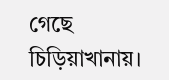গেছে চিড়িয়াখানায়।